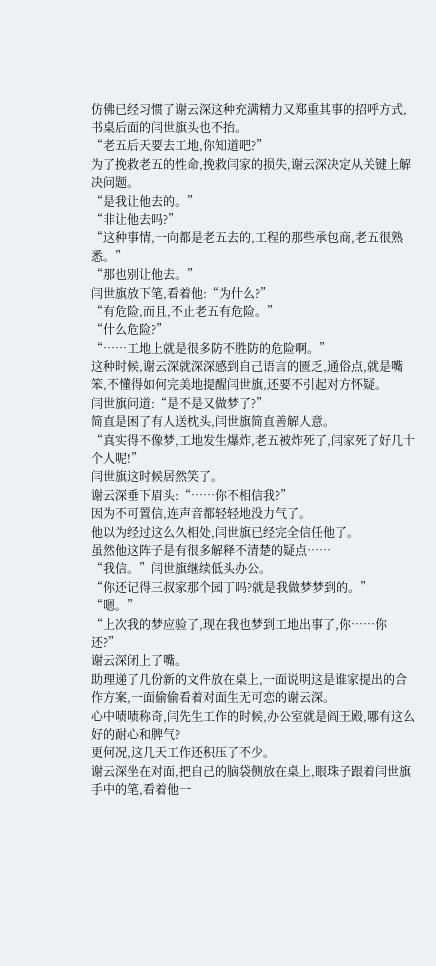仿佛已经习惯了谢云深这种充满精力又郑重其事的招呼方式,书桌后面的闫世旗头也不抬。
“老五后天要去工地,你知道吧?”
为了挽救老五的性命,挽救闫家的损失,谢云深决定从关键上解决问题。
“是我让他去的。”
“非让他去吗?”
“这种事情,一向都是老五去的,工程的那些承包商,老五很熟悉。”
“那也别让他去。”
闫世旗放下笔,看着他:“为什么?”
“有危险,而且,不止老五有危险。”
“什么危险?”
“……工地上就是很多防不胜防的危险啊。”
这种时候,谢云深就深深感到自己语言的匮乏,通俗点,就是嘴笨,不懂得如何完美地提醒闫世旗,还要不引起对方怀疑。
闫世旗问道:“是不是又做梦了?”
简直是困了有人送枕头,闫世旗简直善解人意。
“真实得不像梦,工地发生爆炸,老五被炸死了,闫家死了好几十个人呢!”
闫世旗这时候居然笑了。
谢云深垂下眉头:“……你不相信我?”
因为不可置信,连声音都轻轻地没力气了。
他以为经过这么久相处,闫世旗已经完全信任他了。
虽然他这阵子是有很多解释不清楚的疑点……
“我信。”闫世旗继续低头办公。
“你还记得三叔家那个园丁吗?就是我做梦梦到的。”
“嗯。”
“上次我的梦应验了,现在我也梦到工地出事了,你……你还?”
谢云深闭上了嘴。
助理递了几份新的文件放在桌上,一面说明这是谁家提出的合作方案,一面偷偷看着对面生无可恋的谢云深。
心中啧啧称奇,闫先生工作的时候,办公室就是阎王殿,哪有这么好的耐心和脾气?
更何况,这几天工作还积压了不少。
谢云深坐在对面,把自己的脑袋侧放在桌上,眼珠子跟着闫世旗手中的笔,看着他一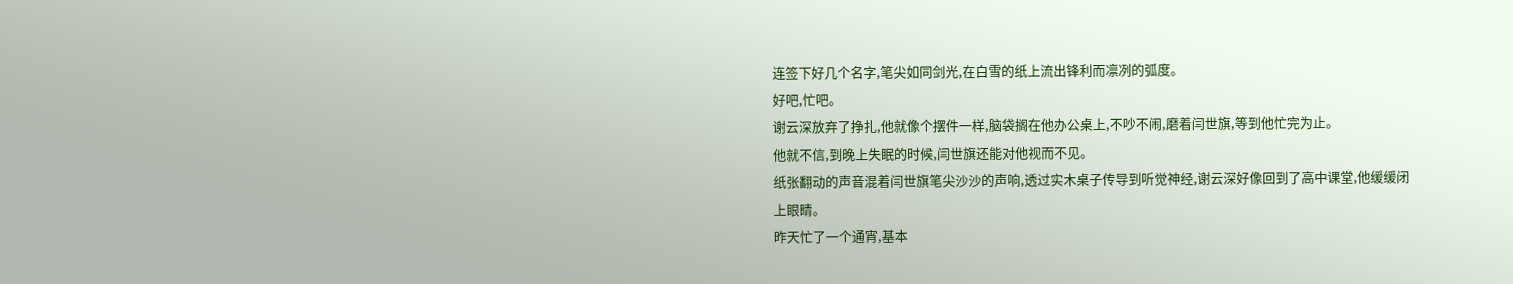连签下好几个名字,笔尖如同剑光,在白雪的纸上流出锋利而凛冽的弧度。
好吧,忙吧。
谢云深放弃了挣扎,他就像个摆件一样,脑袋搁在他办公桌上,不吵不闹,磨着闫世旗,等到他忙完为止。
他就不信,到晚上失眠的时候,闫世旗还能对他视而不见。
纸张翻动的声音混着闫世旗笔尖沙沙的声响,透过实木桌子传导到听觉神经,谢云深好像回到了高中课堂,他缓缓闭上眼睛。
昨天忙了一个通宵,基本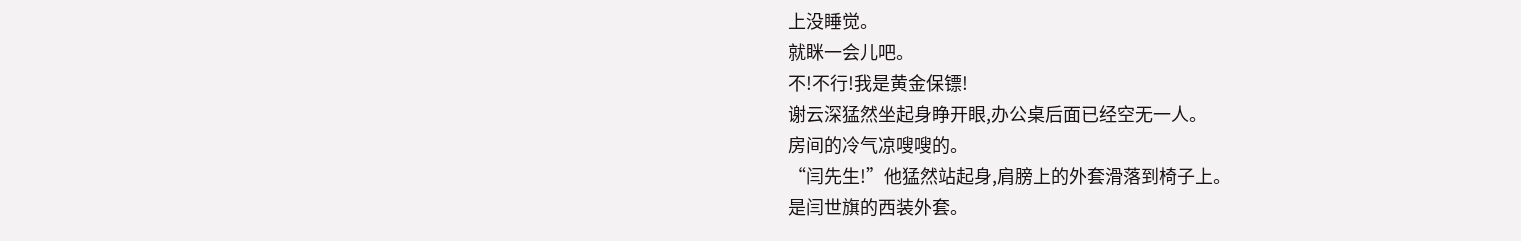上没睡觉。
就眯一会儿吧。
不!不行!我是黄金保镖!
谢云深猛然坐起身睁开眼,办公桌后面已经空无一人。
房间的冷气凉嗖嗖的。
“闫先生!”他猛然站起身,肩膀上的外套滑落到椅子上。
是闫世旗的西装外套。